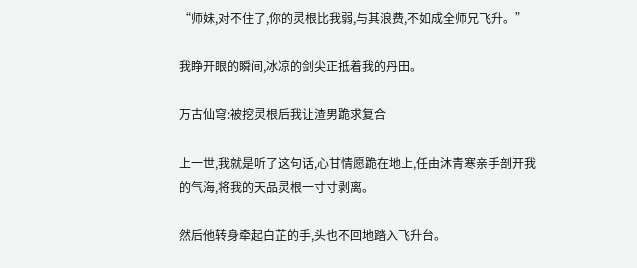“师妹,对不住了,你的灵根比我弱,与其浪费,不如成全师兄飞升。”

我睁开眼的瞬间,冰凉的剑尖正抵着我的丹田。

万古仙穹:被挖灵根后我让渣男跪求复合

上一世,我就是听了这句话,心甘情愿跪在地上,任由沐青寒亲手剖开我的气海,将我的天品灵根一寸寸剥离。

然后他转身牵起白芷的手,头也不回地踏入飞升台。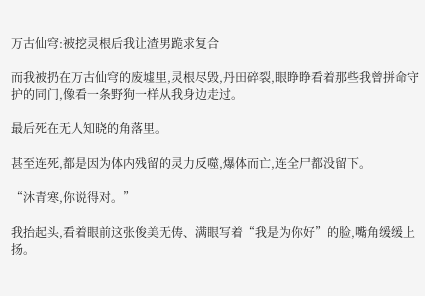万古仙穹:被挖灵根后我让渣男跪求复合

而我被扔在万古仙穹的废墟里,灵根尽毁,丹田碎裂,眼睁睁看着那些我曾拼命守护的同门,像看一条野狗一样从我身边走过。

最后死在无人知晓的角落里。

甚至连死,都是因为体内残留的灵力反噬,爆体而亡,连全尸都没留下。

“沐青寒,你说得对。”

我抬起头,看着眼前这张俊美无俦、满眼写着“我是为你好”的脸,嘴角缓缓上扬。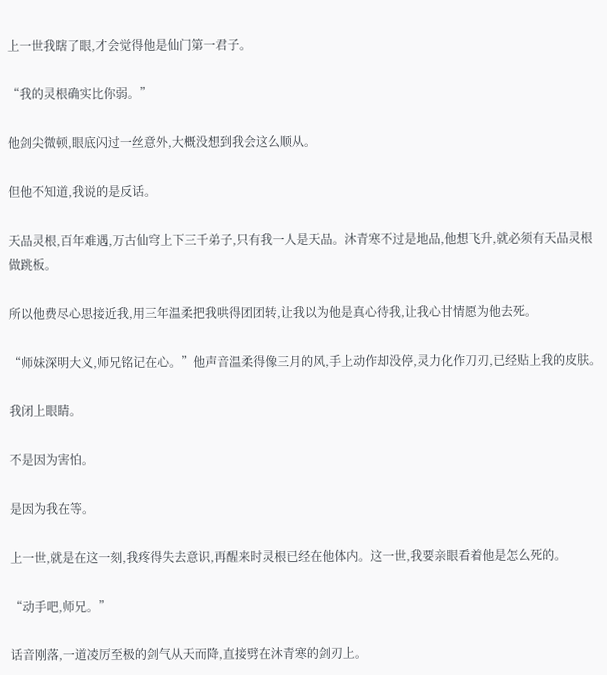上一世我瞎了眼,才会觉得他是仙门第一君子。

“我的灵根确实比你弱。”

他剑尖微顿,眼底闪过一丝意外,大概没想到我会这么顺从。

但他不知道,我说的是反话。

天品灵根,百年难遇,万古仙穹上下三千弟子,只有我一人是天品。沐青寒不过是地品,他想飞升,就必须有天品灵根做跳板。

所以他费尽心思接近我,用三年温柔把我哄得团团转,让我以为他是真心待我,让我心甘情愿为他去死。

“师妹深明大义,师兄铭记在心。”他声音温柔得像三月的风,手上动作却没停,灵力化作刀刃,已经贴上我的皮肤。

我闭上眼睛。

不是因为害怕。

是因为我在等。

上一世,就是在这一刻,我疼得失去意识,再醒来时灵根已经在他体内。这一世,我要亲眼看着他是怎么死的。

“动手吧,师兄。”

话音刚落,一道凌厉至极的剑气从天而降,直接劈在沐青寒的剑刃上。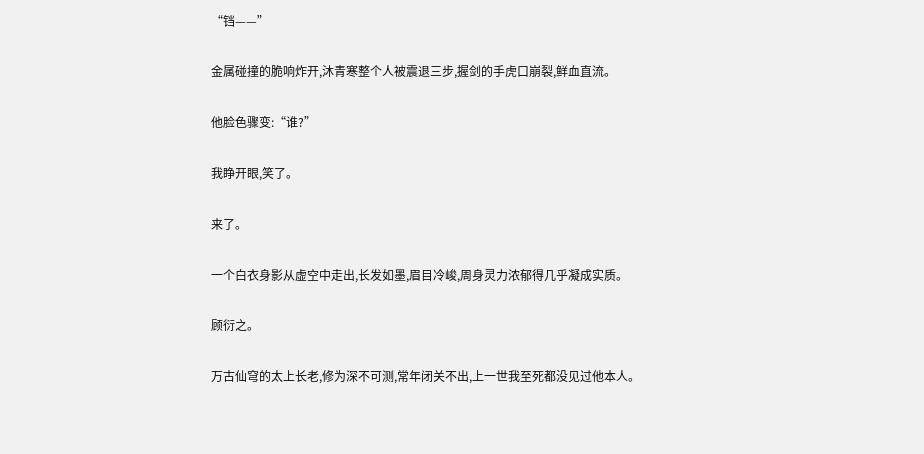“铛——”

金属碰撞的脆响炸开,沐青寒整个人被震退三步,握剑的手虎口崩裂,鲜血直流。

他脸色骤变:“谁?”

我睁开眼,笑了。

来了。

一个白衣身影从虚空中走出,长发如墨,眉目冷峻,周身灵力浓郁得几乎凝成实质。

顾衍之。

万古仙穹的太上长老,修为深不可测,常年闭关不出,上一世我至死都没见过他本人。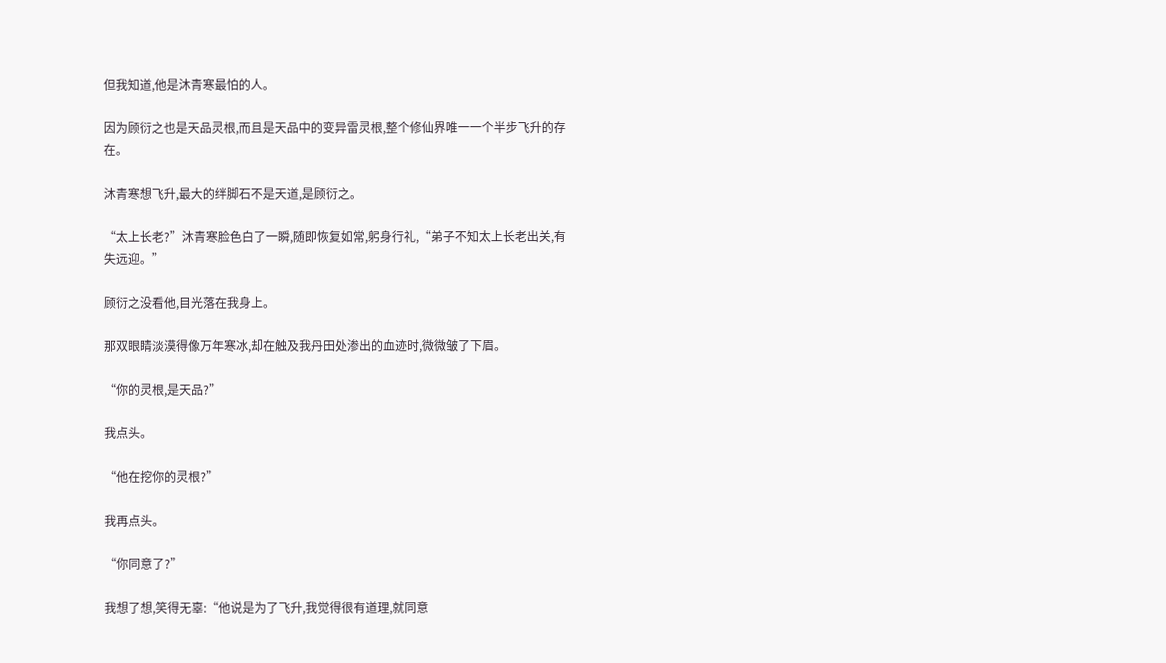但我知道,他是沐青寒最怕的人。

因为顾衍之也是天品灵根,而且是天品中的变异雷灵根,整个修仙界唯一一个半步飞升的存在。

沐青寒想飞升,最大的绊脚石不是天道,是顾衍之。

“太上长老?”沐青寒脸色白了一瞬,随即恢复如常,躬身行礼,“弟子不知太上长老出关,有失远迎。”

顾衍之没看他,目光落在我身上。

那双眼睛淡漠得像万年寒冰,却在触及我丹田处渗出的血迹时,微微皱了下眉。

“你的灵根,是天品?”

我点头。

“他在挖你的灵根?”

我再点头。

“你同意了?”

我想了想,笑得无辜:“他说是为了飞升,我觉得很有道理,就同意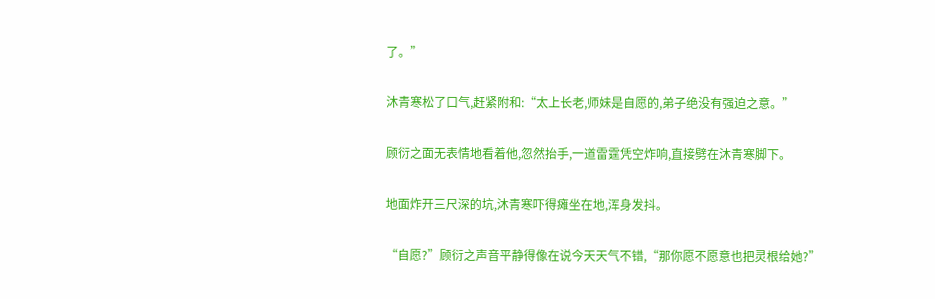了。”

沐青寒松了口气,赶紧附和:“太上长老,师妹是自愿的,弟子绝没有强迫之意。”

顾衍之面无表情地看着他,忽然抬手,一道雷霆凭空炸响,直接劈在沐青寒脚下。

地面炸开三尺深的坑,沐青寒吓得瘫坐在地,浑身发抖。

“自愿?”顾衍之声音平静得像在说今天天气不错,“那你愿不愿意也把灵根给她?”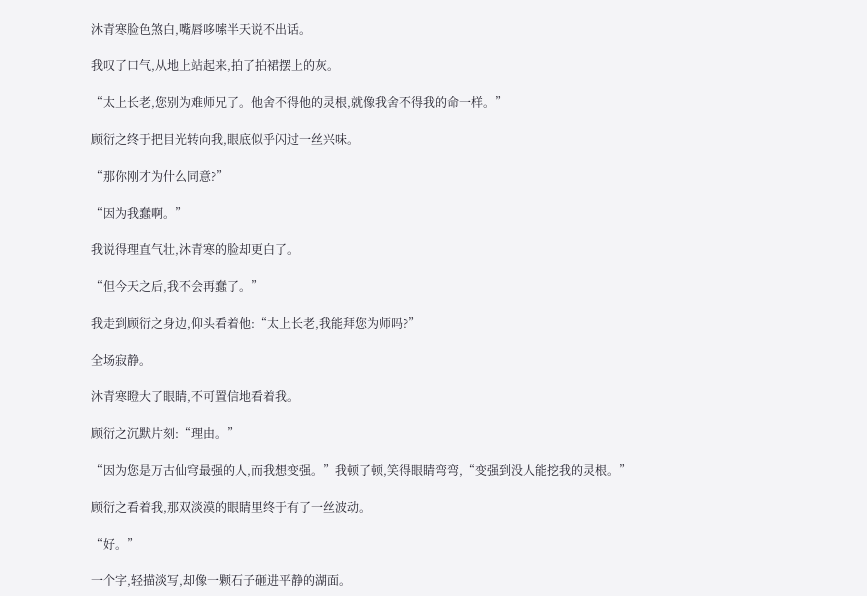沐青寒脸色煞白,嘴唇哆嗦半天说不出话。

我叹了口气,从地上站起来,拍了拍裙摆上的灰。

“太上长老,您别为难师兄了。他舍不得他的灵根,就像我舍不得我的命一样。”

顾衍之终于把目光转向我,眼底似乎闪过一丝兴味。

“那你刚才为什么同意?”

“因为我蠢啊。”

我说得理直气壮,沐青寒的脸却更白了。

“但今天之后,我不会再蠢了。”

我走到顾衍之身边,仰头看着他:“太上长老,我能拜您为师吗?”

全场寂静。

沐青寒瞪大了眼睛,不可置信地看着我。

顾衍之沉默片刻:“理由。”

“因为您是万古仙穹最强的人,而我想变强。”我顿了顿,笑得眼睛弯弯,“变强到没人能挖我的灵根。”

顾衍之看着我,那双淡漠的眼睛里终于有了一丝波动。

“好。”

一个字,轻描淡写,却像一颗石子砸进平静的湖面。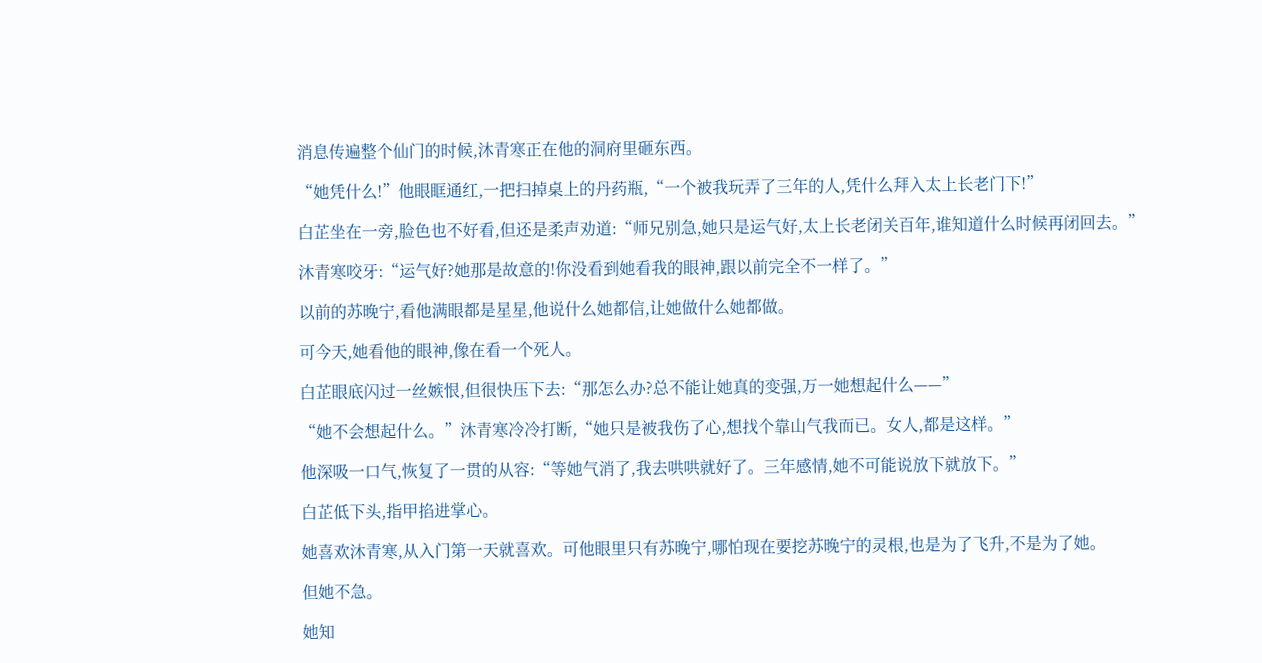消息传遍整个仙门的时候,沐青寒正在他的洞府里砸东西。

“她凭什么!”他眼眶通红,一把扫掉桌上的丹药瓶,“一个被我玩弄了三年的人,凭什么拜入太上长老门下!”

白芷坐在一旁,脸色也不好看,但还是柔声劝道:“师兄别急,她只是运气好,太上长老闭关百年,谁知道什么时候再闭回去。”

沐青寒咬牙:“运气好?她那是故意的!你没看到她看我的眼神,跟以前完全不一样了。”

以前的苏晚宁,看他满眼都是星星,他说什么她都信,让她做什么她都做。

可今天,她看他的眼神,像在看一个死人。

白芷眼底闪过一丝嫉恨,但很快压下去:“那怎么办?总不能让她真的变强,万一她想起什么——”

“她不会想起什么。”沐青寒冷冷打断,“她只是被我伤了心,想找个靠山气我而已。女人,都是这样。”

他深吸一口气,恢复了一贯的从容:“等她气消了,我去哄哄就好了。三年感情,她不可能说放下就放下。”

白芷低下头,指甲掐进掌心。

她喜欢沐青寒,从入门第一天就喜欢。可他眼里只有苏晚宁,哪怕现在要挖苏晚宁的灵根,也是为了飞升,不是为了她。

但她不急。

她知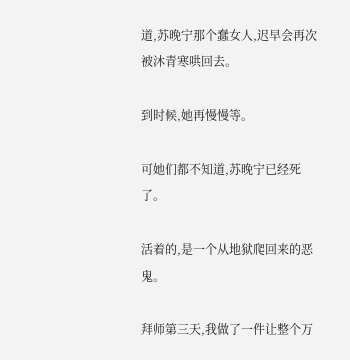道,苏晚宁那个蠢女人,迟早会再次被沐青寒哄回去。

到时候,她再慢慢等。

可她们都不知道,苏晚宁已经死了。

活着的,是一个从地狱爬回来的恶鬼。

拜师第三天,我做了一件让整个万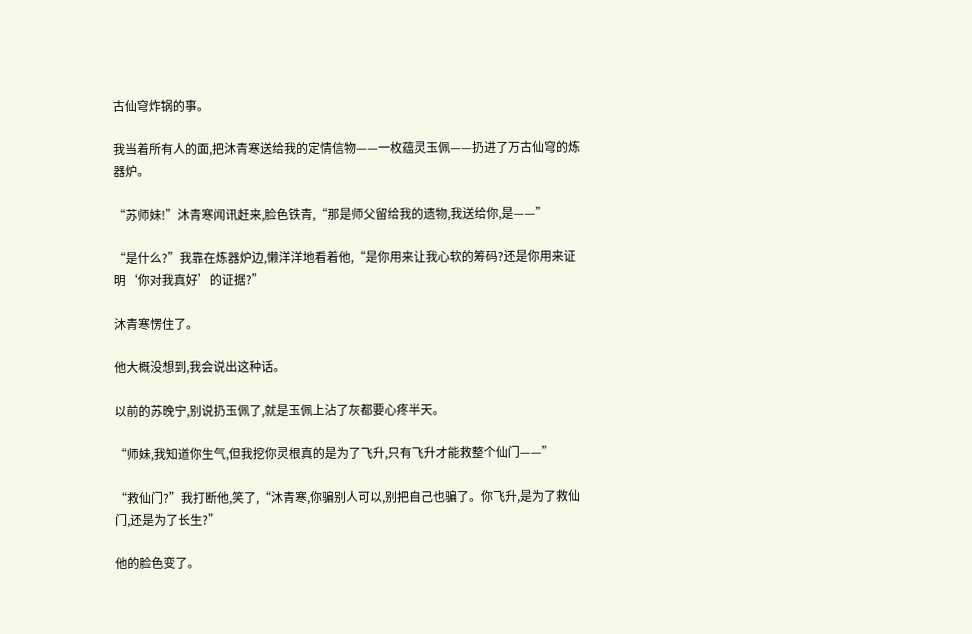古仙穹炸锅的事。

我当着所有人的面,把沐青寒送给我的定情信物——一枚蕴灵玉佩——扔进了万古仙穹的炼器炉。

“苏师妹!”沐青寒闻讯赶来,脸色铁青,“那是师父留给我的遗物,我送给你,是——”

“是什么?”我靠在炼器炉边,懒洋洋地看着他,“是你用来让我心软的筹码?还是你用来证明‘你对我真好’的证据?”

沐青寒愣住了。

他大概没想到,我会说出这种话。

以前的苏晚宁,别说扔玉佩了,就是玉佩上沾了灰都要心疼半天。

“师妹,我知道你生气,但我挖你灵根真的是为了飞升,只有飞升才能救整个仙门——”

“救仙门?”我打断他,笑了,“沐青寒,你骗别人可以,别把自己也骗了。你飞升,是为了救仙门,还是为了长生?”

他的脸色变了。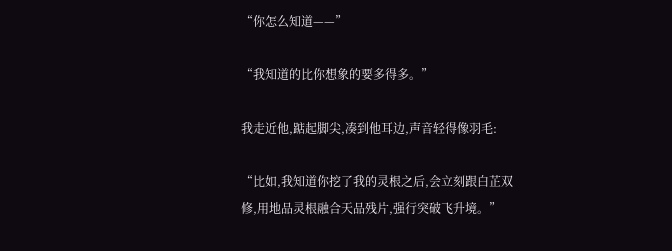“你怎么知道——”

“我知道的比你想象的要多得多。”

我走近他,踮起脚尖,凑到他耳边,声音轻得像羽毛:

“比如,我知道你挖了我的灵根之后,会立刻跟白芷双修,用地品灵根融合天品残片,强行突破飞升境。”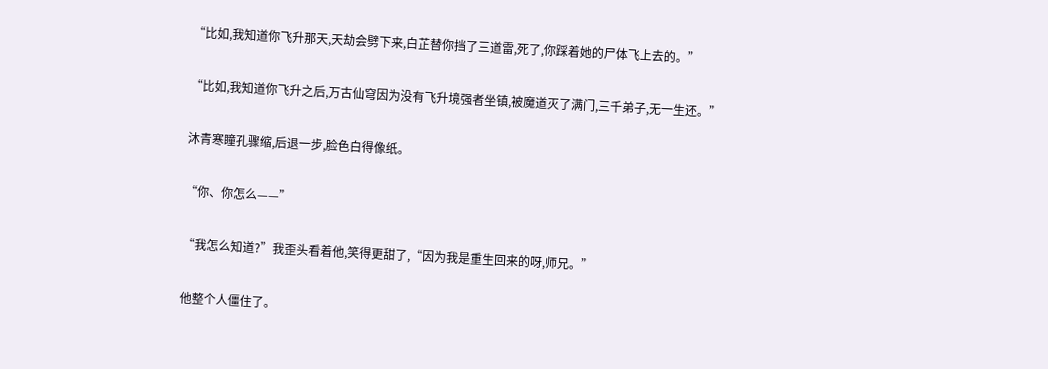“比如,我知道你飞升那天,天劫会劈下来,白芷替你挡了三道雷,死了,你踩着她的尸体飞上去的。”

“比如,我知道你飞升之后,万古仙穹因为没有飞升境强者坐镇,被魔道灭了满门,三千弟子,无一生还。”

沐青寒瞳孔骤缩,后退一步,脸色白得像纸。

“你、你怎么——”

“我怎么知道?”我歪头看着他,笑得更甜了,“因为我是重生回来的呀,师兄。”

他整个人僵住了。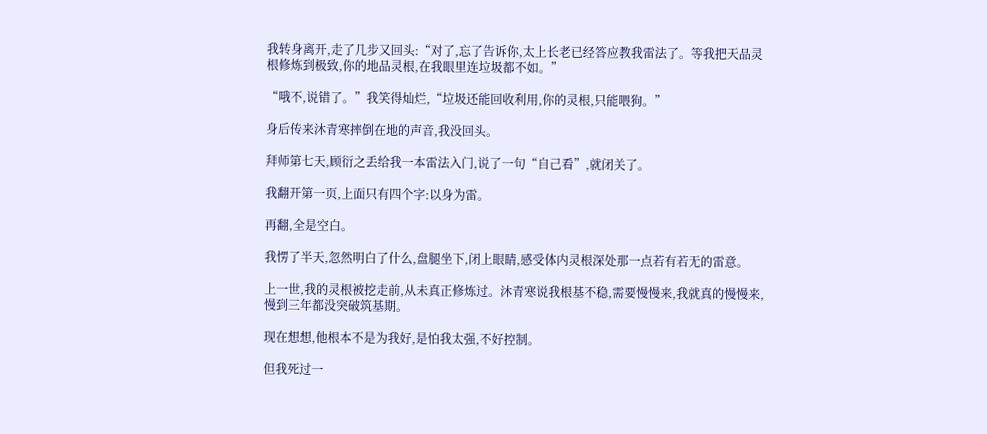我转身离开,走了几步又回头:“对了,忘了告诉你,太上长老已经答应教我雷法了。等我把天品灵根修炼到极致,你的地品灵根,在我眼里连垃圾都不如。”

“哦不,说错了。”我笑得灿烂,“垃圾还能回收利用,你的灵根,只能喂狗。”

身后传来沐青寒摔倒在地的声音,我没回头。

拜师第七天,顾衍之丢给我一本雷法入门,说了一句“自己看”,就闭关了。

我翻开第一页,上面只有四个字:以身为雷。

再翻,全是空白。

我愣了半天,忽然明白了什么,盘腿坐下,闭上眼睛,感受体内灵根深处那一点若有若无的雷意。

上一世,我的灵根被挖走前,从未真正修炼过。沐青寒说我根基不稳,需要慢慢来,我就真的慢慢来,慢到三年都没突破筑基期。

现在想想,他根本不是为我好,是怕我太强,不好控制。

但我死过一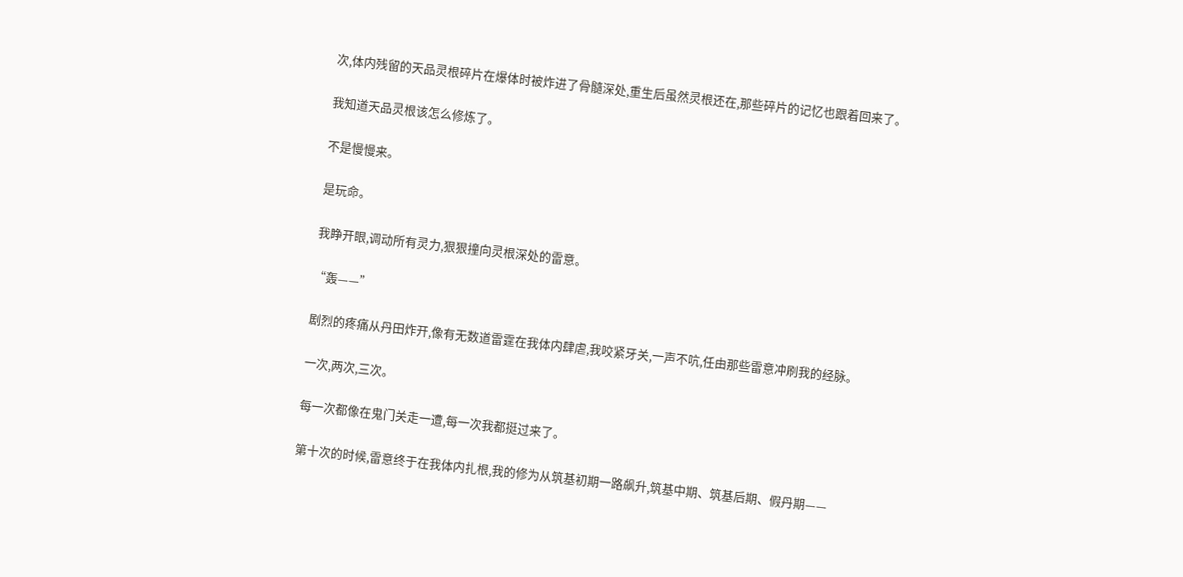次,体内残留的天品灵根碎片在爆体时被炸进了骨髓深处,重生后虽然灵根还在,那些碎片的记忆也跟着回来了。

我知道天品灵根该怎么修炼了。

不是慢慢来。

是玩命。

我睁开眼,调动所有灵力,狠狠撞向灵根深处的雷意。

“轰——”

剧烈的疼痛从丹田炸开,像有无数道雷霆在我体内肆虐,我咬紧牙关,一声不吭,任由那些雷意冲刷我的经脉。

一次,两次,三次。

每一次都像在鬼门关走一遭,每一次我都挺过来了。

第十次的时候,雷意终于在我体内扎根,我的修为从筑基初期一路飙升,筑基中期、筑基后期、假丹期——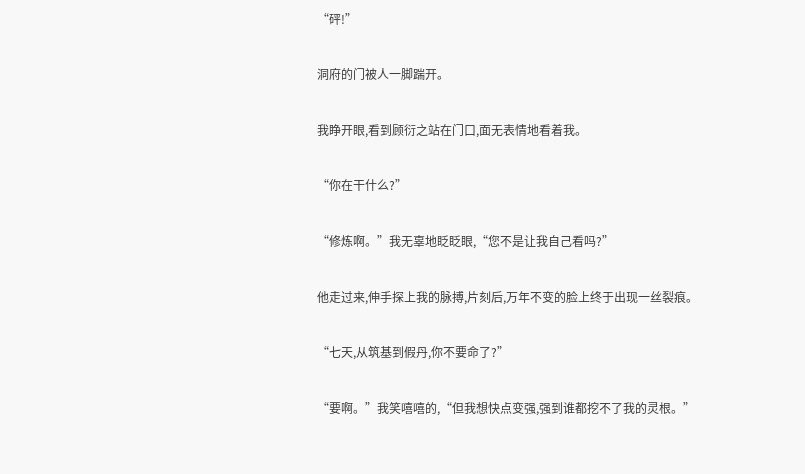“砰!”

洞府的门被人一脚踹开。

我睁开眼,看到顾衍之站在门口,面无表情地看着我。

“你在干什么?”

“修炼啊。”我无辜地眨眨眼,“您不是让我自己看吗?”

他走过来,伸手探上我的脉搏,片刻后,万年不变的脸上终于出现一丝裂痕。

“七天,从筑基到假丹,你不要命了?”

“要啊。”我笑嘻嘻的,“但我想快点变强,强到谁都挖不了我的灵根。”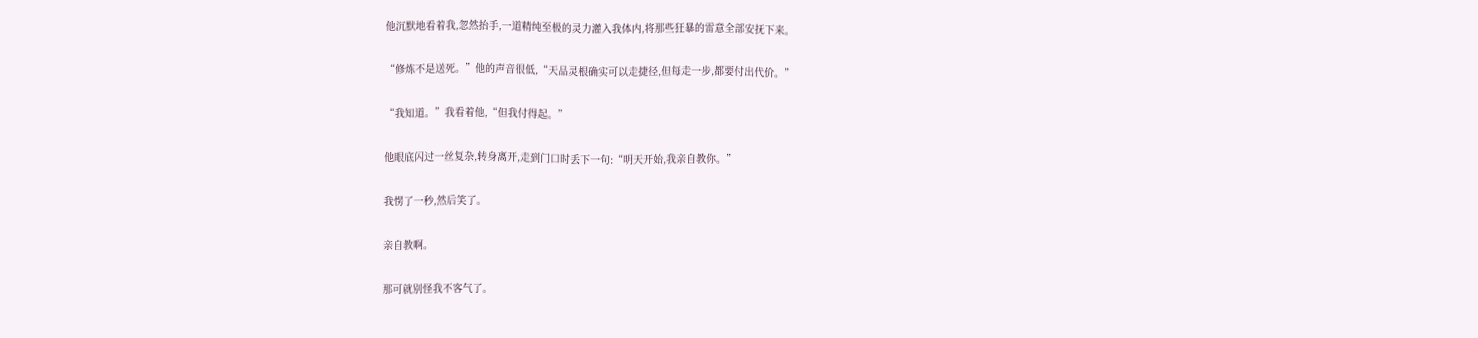他沉默地看着我,忽然抬手,一道精纯至极的灵力灌入我体内,将那些狂暴的雷意全部安抚下来。

“修炼不是送死。”他的声音很低,“天品灵根确实可以走捷径,但每走一步,都要付出代价。”

“我知道。”我看着他,“但我付得起。”

他眼底闪过一丝复杂,转身离开,走到门口时丢下一句:“明天开始,我亲自教你。”

我愣了一秒,然后笑了。

亲自教啊。

那可就别怪我不客气了。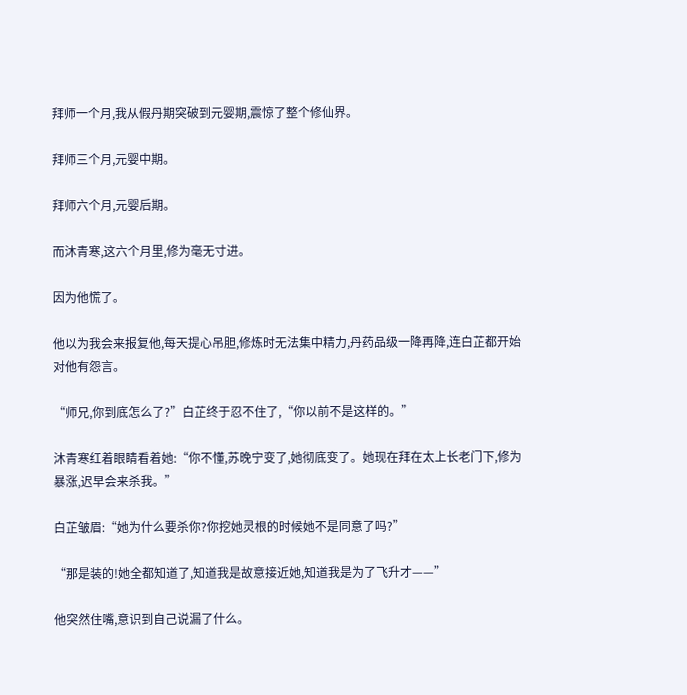拜师一个月,我从假丹期突破到元婴期,震惊了整个修仙界。

拜师三个月,元婴中期。

拜师六个月,元婴后期。

而沐青寒,这六个月里,修为毫无寸进。

因为他慌了。

他以为我会来报复他,每天提心吊胆,修炼时无法集中精力,丹药品级一降再降,连白芷都开始对他有怨言。

“师兄,你到底怎么了?”白芷终于忍不住了,“你以前不是这样的。”

沐青寒红着眼睛看着她:“你不懂,苏晚宁变了,她彻底变了。她现在拜在太上长老门下,修为暴涨,迟早会来杀我。”

白芷皱眉:“她为什么要杀你?你挖她灵根的时候她不是同意了吗?”

“那是装的!她全都知道了,知道我是故意接近她,知道我是为了飞升才——”

他突然住嘴,意识到自己说漏了什么。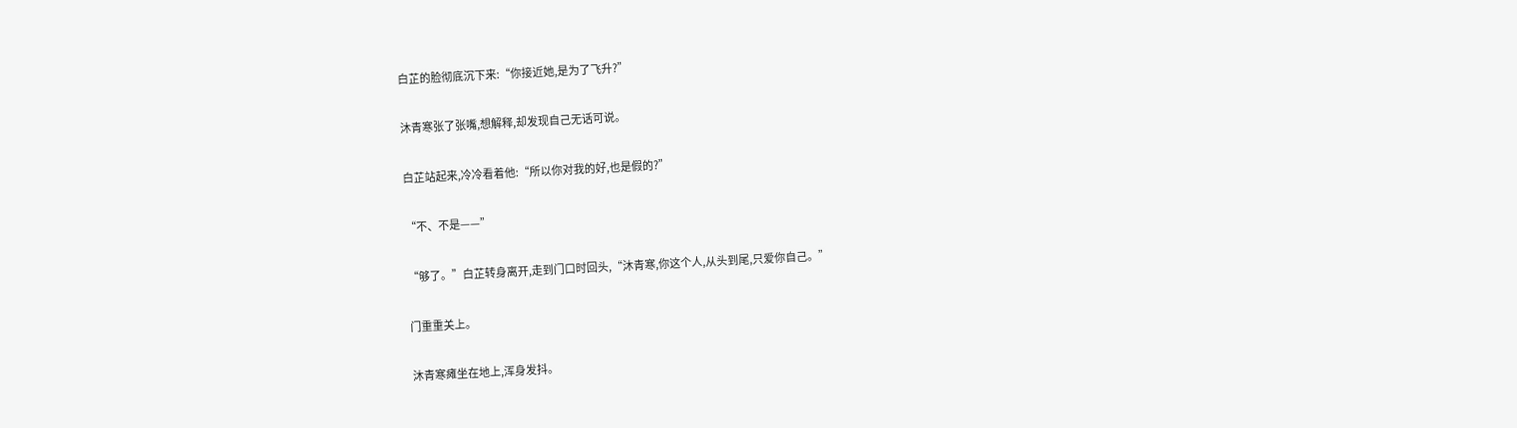白芷的脸彻底沉下来:“你接近她,是为了飞升?”

沐青寒张了张嘴,想解释,却发现自己无话可说。

白芷站起来,冷冷看着他:“所以你对我的好,也是假的?”

“不、不是——”

“够了。”白芷转身离开,走到门口时回头,“沐青寒,你这个人,从头到尾,只爱你自己。”

门重重关上。

沐青寒瘫坐在地上,浑身发抖。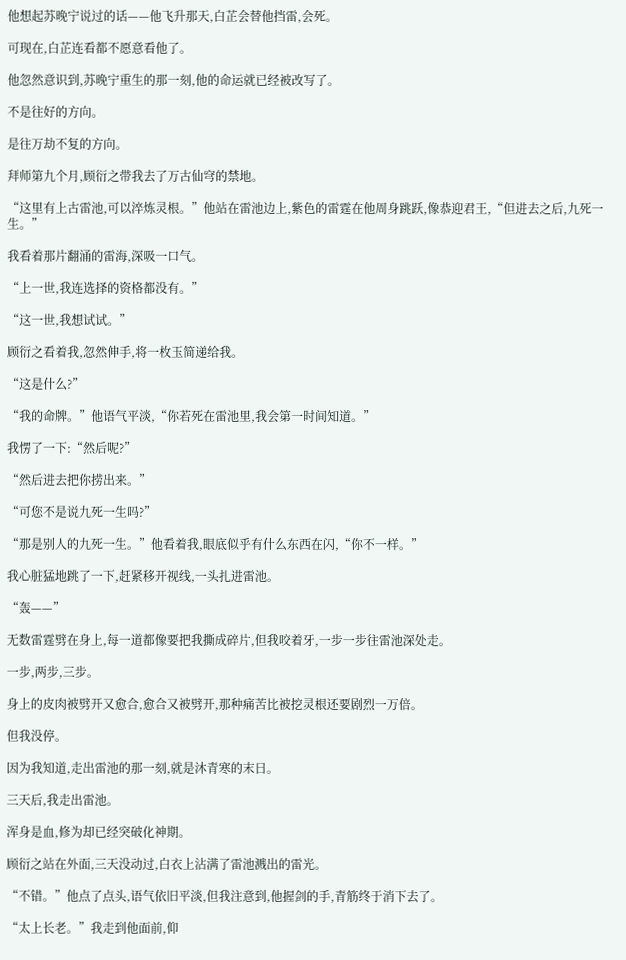他想起苏晚宁说过的话——他飞升那天,白芷会替他挡雷,会死。

可现在,白芷连看都不愿意看他了。

他忽然意识到,苏晚宁重生的那一刻,他的命运就已经被改写了。

不是往好的方向。

是往万劫不复的方向。

拜师第九个月,顾衍之带我去了万古仙穹的禁地。

“这里有上古雷池,可以淬炼灵根。”他站在雷池边上,紫色的雷霆在他周身跳跃,像恭迎君王,“但进去之后,九死一生。”

我看着那片翻涌的雷海,深吸一口气。

“上一世,我连选择的资格都没有。”

“这一世,我想试试。”

顾衍之看着我,忽然伸手,将一枚玉简递给我。

“这是什么?”

“我的命牌。”他语气平淡,“你若死在雷池里,我会第一时间知道。”

我愣了一下:“然后呢?”

“然后进去把你捞出来。”

“可您不是说九死一生吗?”

“那是别人的九死一生。”他看着我,眼底似乎有什么东西在闪,“你不一样。”

我心脏猛地跳了一下,赶紧移开视线,一头扎进雷池。

“轰——”

无数雷霆劈在身上,每一道都像要把我撕成碎片,但我咬着牙,一步一步往雷池深处走。

一步,两步,三步。

身上的皮肉被劈开又愈合,愈合又被劈开,那种痛苦比被挖灵根还要剧烈一万倍。

但我没停。

因为我知道,走出雷池的那一刻,就是沐青寒的末日。

三天后,我走出雷池。

浑身是血,修为却已经突破化神期。

顾衍之站在外面,三天没动过,白衣上沾满了雷池溅出的雷光。

“不错。”他点了点头,语气依旧平淡,但我注意到,他握剑的手,青筋终于消下去了。

“太上长老。”我走到他面前,仰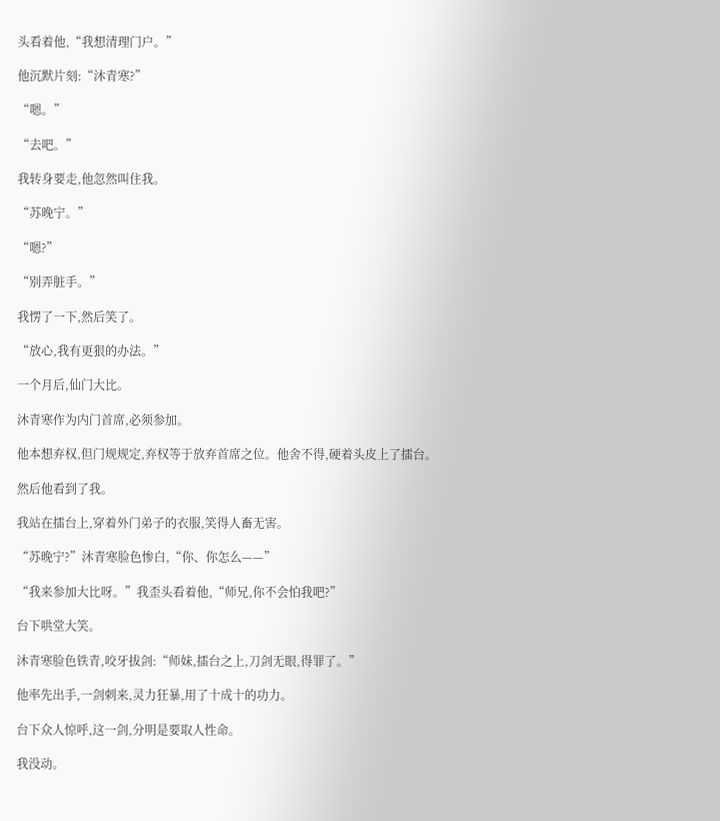头看着他,“我想清理门户。”

他沉默片刻:“沐青寒?”

“嗯。”

“去吧。”

我转身要走,他忽然叫住我。

“苏晚宁。”

“嗯?”

“别弄脏手。”

我愣了一下,然后笑了。

“放心,我有更狠的办法。”

一个月后,仙门大比。

沐青寒作为内门首席,必须参加。

他本想弃权,但门规规定,弃权等于放弃首席之位。他舍不得,硬着头皮上了擂台。

然后他看到了我。

我站在擂台上,穿着外门弟子的衣服,笑得人畜无害。

“苏晚宁?”沐青寒脸色惨白,“你、你怎么——”

“我来参加大比呀。”我歪头看着他,“师兄,你不会怕我吧?”

台下哄堂大笑。

沐青寒脸色铁青,咬牙拔剑:“师妹,擂台之上,刀剑无眼,得罪了。”

他率先出手,一剑刺来,灵力狂暴,用了十成十的功力。

台下众人惊呼,这一剑,分明是要取人性命。

我没动。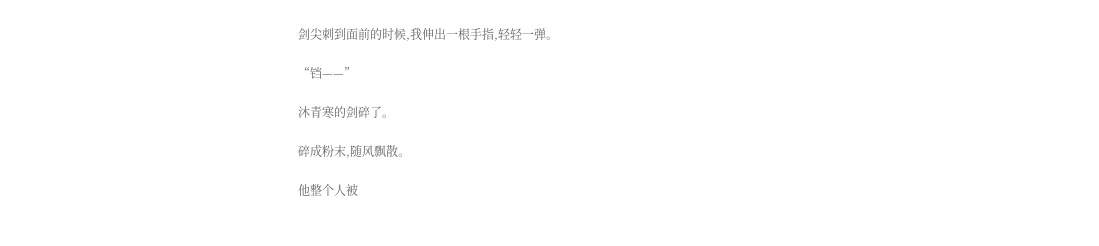剑尖刺到面前的时候,我伸出一根手指,轻轻一弹。

“铛——”

沐青寒的剑碎了。

碎成粉末,随风飘散。

他整个人被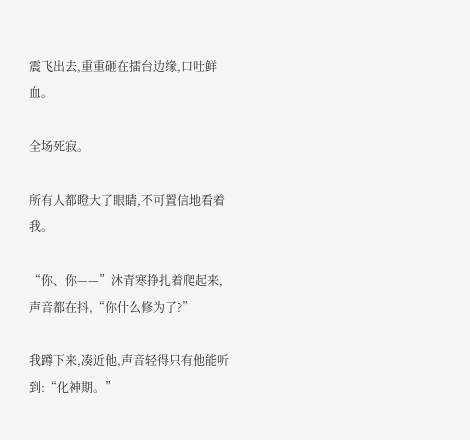震飞出去,重重砸在擂台边缘,口吐鲜血。

全场死寂。

所有人都瞪大了眼睛,不可置信地看着我。

“你、你——”沐青寒挣扎着爬起来,声音都在抖,“你什么修为了?”

我蹲下来,凑近他,声音轻得只有他能听到:“化神期。”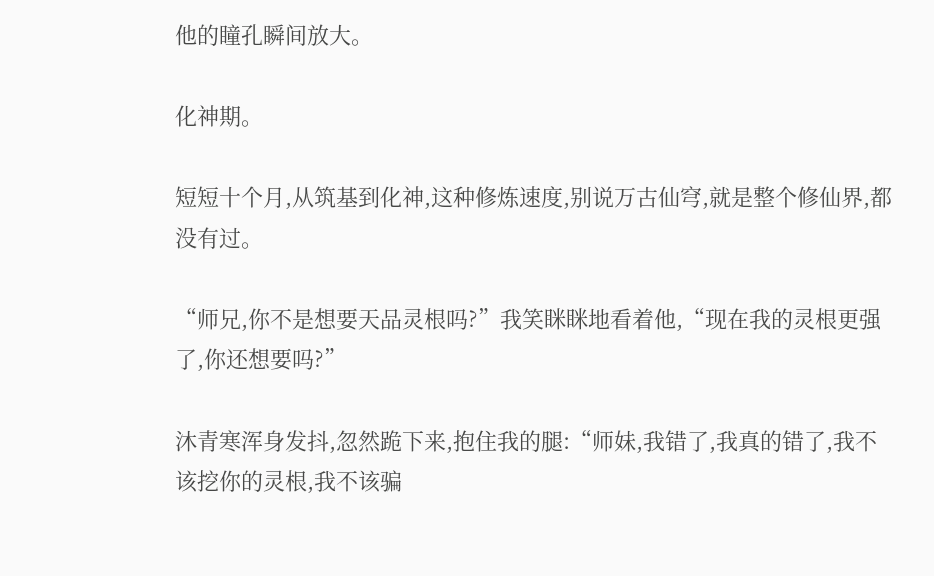他的瞳孔瞬间放大。

化神期。

短短十个月,从筑基到化神,这种修炼速度,别说万古仙穹,就是整个修仙界,都没有过。

“师兄,你不是想要天品灵根吗?”我笑眯眯地看着他,“现在我的灵根更强了,你还想要吗?”

沐青寒浑身发抖,忽然跪下来,抱住我的腿:“师妹,我错了,我真的错了,我不该挖你的灵根,我不该骗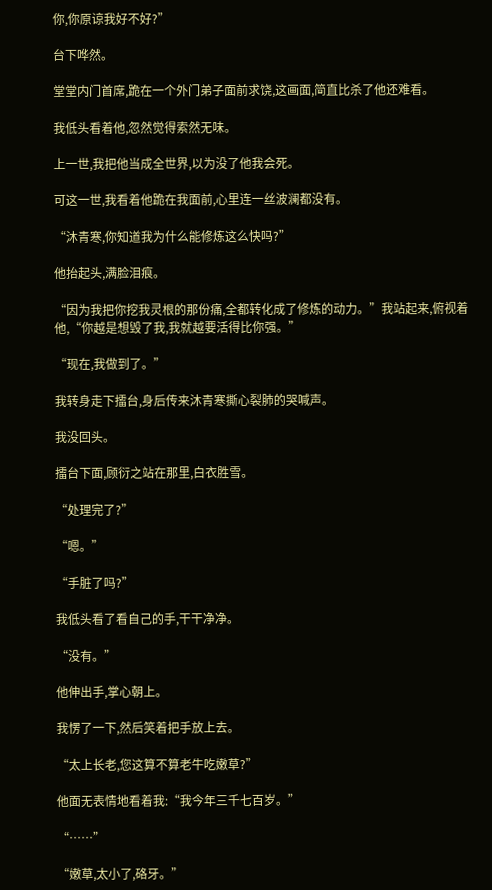你,你原谅我好不好?”

台下哗然。

堂堂内门首席,跪在一个外门弟子面前求饶,这画面,简直比杀了他还难看。

我低头看着他,忽然觉得索然无味。

上一世,我把他当成全世界,以为没了他我会死。

可这一世,我看着他跪在我面前,心里连一丝波澜都没有。

“沐青寒,你知道我为什么能修炼这么快吗?”

他抬起头,满脸泪痕。

“因为我把你挖我灵根的那份痛,全都转化成了修炼的动力。”我站起来,俯视着他,“你越是想毁了我,我就越要活得比你强。”

“现在,我做到了。”

我转身走下擂台,身后传来沐青寒撕心裂肺的哭喊声。

我没回头。

擂台下面,顾衍之站在那里,白衣胜雪。

“处理完了?”

“嗯。”

“手脏了吗?”

我低头看了看自己的手,干干净净。

“没有。”

他伸出手,掌心朝上。

我愣了一下,然后笑着把手放上去。

“太上长老,您这算不算老牛吃嫩草?”

他面无表情地看着我:“我今年三千七百岁。”

“……”

“嫩草,太小了,硌牙。”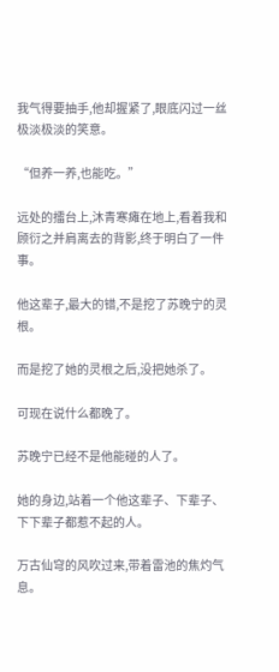我气得要抽手,他却握紧了,眼底闪过一丝极淡极淡的笑意。

“但养一养,也能吃。”

远处的擂台上,沐青寒瘫在地上,看着我和顾衍之并肩离去的背影,终于明白了一件事。

他这辈子,最大的错,不是挖了苏晚宁的灵根。

而是挖了她的灵根之后,没把她杀了。

可现在说什么都晚了。

苏晚宁已经不是他能碰的人了。

她的身边,站着一个他这辈子、下辈子、下下辈子都惹不起的人。

万古仙穹的风吹过来,带着雷池的焦灼气息。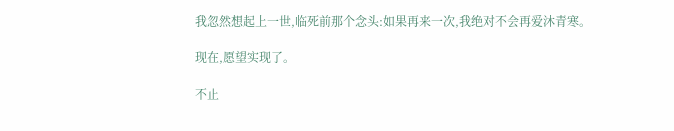我忽然想起上一世,临死前那个念头:如果再来一次,我绝对不会再爱沐青寒。

现在,愿望实现了。

不止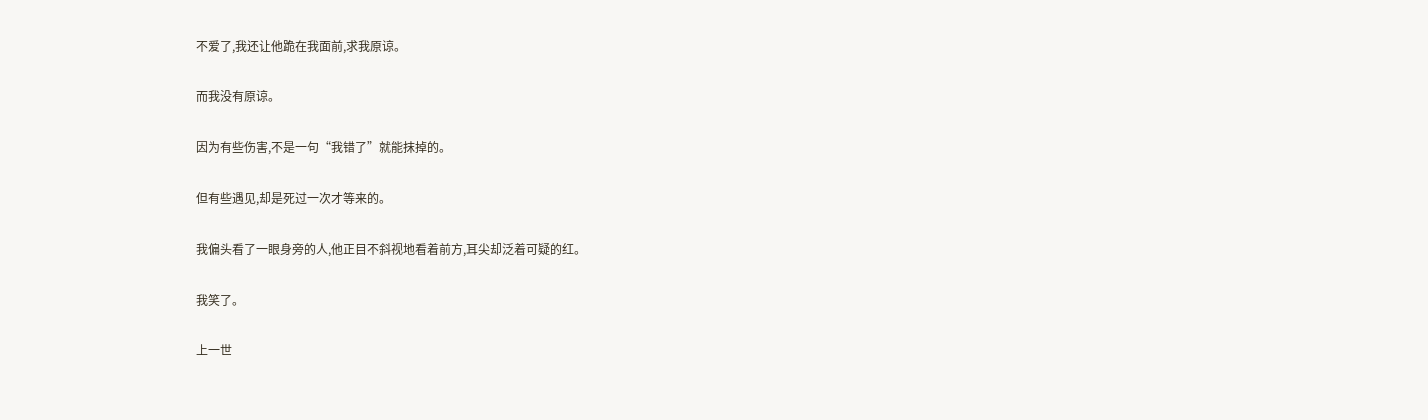不爱了,我还让他跪在我面前,求我原谅。

而我没有原谅。

因为有些伤害,不是一句“我错了”就能抹掉的。

但有些遇见,却是死过一次才等来的。

我偏头看了一眼身旁的人,他正目不斜视地看着前方,耳尖却泛着可疑的红。

我笑了。

上一世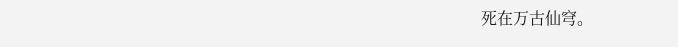死在万古仙穹。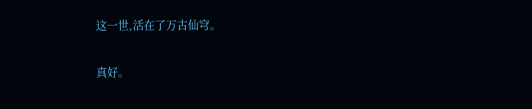这一世,活在了万古仙穹。

真好。